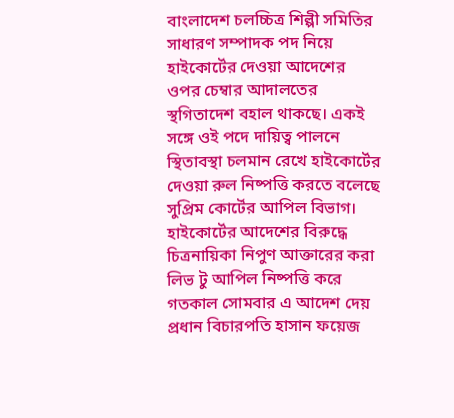বাংলাদেশ চলচ্চিত্র শিল্পী সমিতির সাধারণ সম্পাদক পদ নিয়ে হাইকোর্টের দেওয়া আদেশের ওপর চেম্বার আদালতের স্থগিতাদেশ বহাল থাকছে। একই সঙ্গে ওই পদে দায়িত্ব পালনে স্থিতাবস্থা চলমান রেখে হাইকোর্টের দেওয়া রুল নিষ্পত্তি করতে বলেছে সুপ্রিম কোর্টের আপিল বিভাগ। হাইকোর্টের আদেশের বিরুদ্ধে চিত্রনায়িকা নিপুণ আক্তারের করা লিভ টু আপিল নিষ্পত্তি করে গতকাল সোমবার এ আদেশ দেয় প্রধান বিচারপতি হাসান ফয়েজ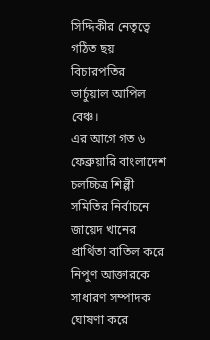সিদ্দিকীর নেতৃত্বে গঠিত ছয় বিচারপতির ভার্চুয়াল আপিল বেঞ্চ।
এর আগে গত ৬ ফেব্রুয়ারি বাংলাদেশ চলচ্চিত্র শিল্পী সমিতির নির্বাচনে জায়েদ খানের প্রার্থিতা বাতিল করে নিপুণ আক্তারকে সাধারণ সম্পাদক ঘোষণা করে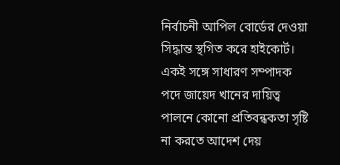নির্বাচনী আপিল বোর্ডের দেওয়া সিদ্ধান্ত স্থগিত করে হাইকোর্ট। একই সঙ্গে সাধারণ সম্পাদক পদে জায়েদ খানের দায়িত্ব পালনে কোনো প্রতিবন্ধকতা সৃষ্টি না করতে আদেশ দেয়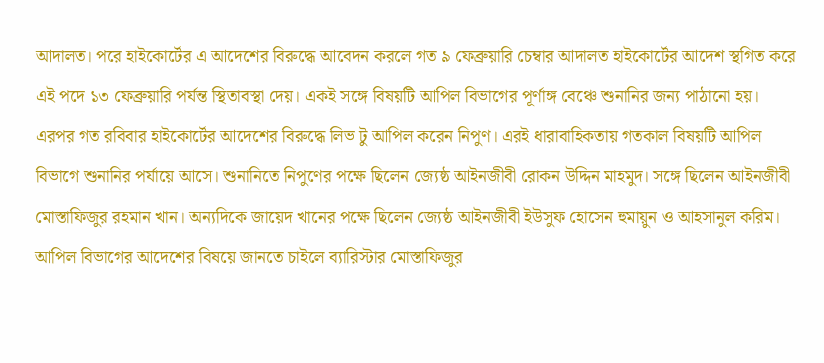আদালত। পরে হাইকোর্টের এ আদেশের বিরুদ্ধে আবেদন করলে গত ৯ ফেব্রুয়ারি চেম্বার আদালত হাইকোর্টের আদেশ স্থগিত করে এই পদে ১৩ ফেব্রুয়ারি পর্যন্ত স্থিতাবস্থা দেয়। একই সঙ্গে বিষয়টি আপিল বিভাগের পূর্ণাঙ্গ বেঞ্চে শুনানির জন্য পাঠানো হয়।
এরপর গত রবিবার হাইকোর্টের আদেশের বিরুদ্ধে লিভ টু আপিল করেন নিপুণ। এরই ধারাবাহিকতায় গতকাল বিষয়টি আপিল বিভাগে শুনানির পর্যায়ে আসে। শুনানিতে নিপুণের পক্ষে ছিলেন জ্যেষ্ঠ আইনজীবী রোকন উদ্দিন মাহমুদ। সঙ্গে ছিলেন আইনজীবী মোস্তাফিজুর রহমান খান। অন্যদিকে জায়েদ খানের পক্ষে ছিলেন জ্যেষ্ঠ আইনজীবী ইউসুফ হোসেন হুমায়ুন ও আহসানুল করিম।
আপিল বিভাগের আদেশের বিষয়ে জানতে চাইলে ব্যারিস্টার মোস্তাফিজুর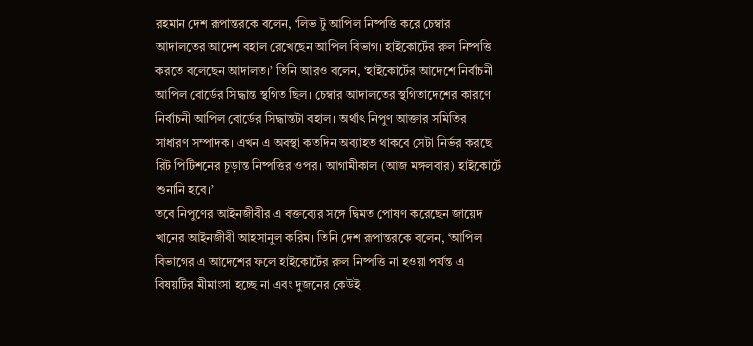রহমান দেশ রূপান্তরকে বলেন, ‘লিভ টু আপিল নিষ্পত্তি করে চেম্বার আদালতের আদেশ বহাল রেখেছেন আপিল বিভাগ। হাইকোর্টের রুল নিষ্পত্তি করতে বলেছেন আদালত।’ তিনি আরও বলেন, ‘হাইকোর্টের আদেশে নির্বাচনী আপিল বোর্ডের সিদ্ধান্ত স্থগিত ছিল। চেম্বার আদালতের স্থগিতাদেশের কারণে নির্বাচনী আপিল বোর্ডের সিদ্ধান্তটা বহাল। অর্থাৎ নিপুণ আক্তার সমিতির সাধারণ সম্পাদক। এখন এ অবস্থা কতদিন অব্যাহত থাকবে সেটা নির্ভর করছে রিট পিটিশনের চূড়ান্ত নিষ্পত্তির ওপর। আগামীকাল (আজ মঙ্গলবার) হাইকোর্টে শুনানি হবে।’
তবে নিপুণের আইনজীবীর এ বক্তব্যের সঙ্গে দ্বিমত পোষণ করেছেন জায়েদ খানের আইনজীবী আহসানুল করিম। তিনি দেশ রূপান্তরকে বলেন, ‘আপিল বিভাগের এ আদেশের ফলে হাইকোর্টের রুল নিষ্পত্তি না হওয়া পর্যন্ত এ বিষয়টির মীমাংসা হচ্ছে না এবং দুজনের কেউই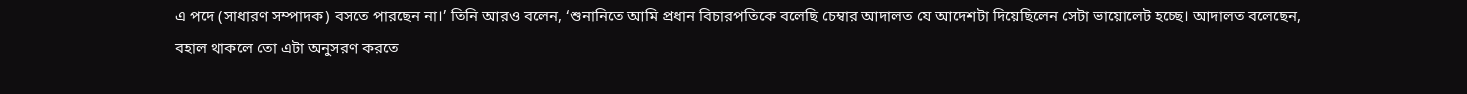এ পদে (সাধারণ সম্পাদক) বসতে পারছেন না।’ তিনি আরও বলেন, ‘শুনানিতে আমি প্রধান বিচারপতিকে বলেছি চেম্বার আদালত যে আদেশটা দিয়েছিলেন সেটা ভায়োলেট হচ্ছে। আদালত বলেছেন, বহাল থাকলে তো এটা অনুসরণ করতে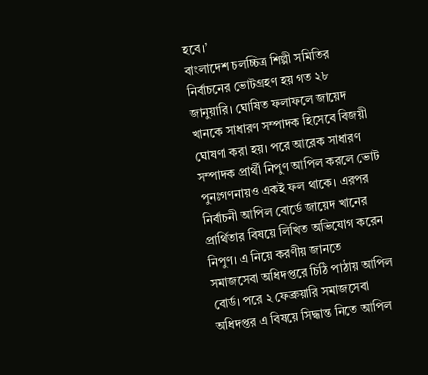হবে।’
বাংলাদেশ চলচ্চিত্র শিল্পী সমিতির নির্বাচনের ভোটগ্রহণ হয় গত ২৮ জানুয়ারি। ঘোষিত ফলাফলে জায়েদ খানকে সাধারণ সম্পাদক হিসেবে বিজয়ী ঘোষণা করা হয়। পরে আরেক সাধারণ সম্পাদক প্রার্থী নিপুণ আপিল করলে ভোট পুনঃগণনায়ও একই ফল থাকে। এরপর নির্বাচনী আপিল বোর্ডে জায়েদ খানের প্রার্থিতার বিষয়ে লিখিত অভিযোগ করেন নিপুণ। এ নিয়ে করণীয় জানতে সমাজসেবা অধিদপ্তরে চিঠি পাঠায় আপিল বোর্ড। পরে ২ ফেব্রুয়ারি সমাজসেবা অধিদপ্তর এ বিষয়ে সিদ্ধান্ত নিতে আপিল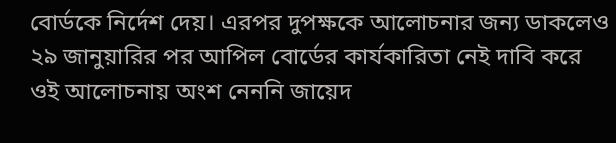বোর্ডকে নির্দেশ দেয়। এরপর দুপক্ষকে আলোচনার জন্য ডাকলেও ২৯ জানুয়ারির পর আপিল বোর্ডের কার্যকারিতা নেই দাবি করে ওই আলোচনায় অংশ নেননি জায়েদ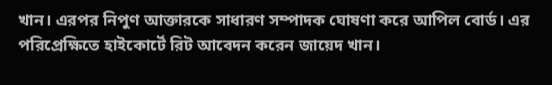খান। এরপর নিপুণ আক্তারকে সাধারণ সম্পাদক ঘোষণা করে আপিল বোর্ড। এর পরিপ্রেক্ষিতে হাইকোর্টে রিট আবেদন করেন জায়েদ খান।